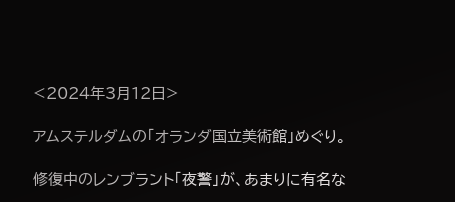<2024年3月12日>

アムステルダムの「オランダ国立美術館」めぐり。

修復中のレンブラント「夜警」が、あまりに有名な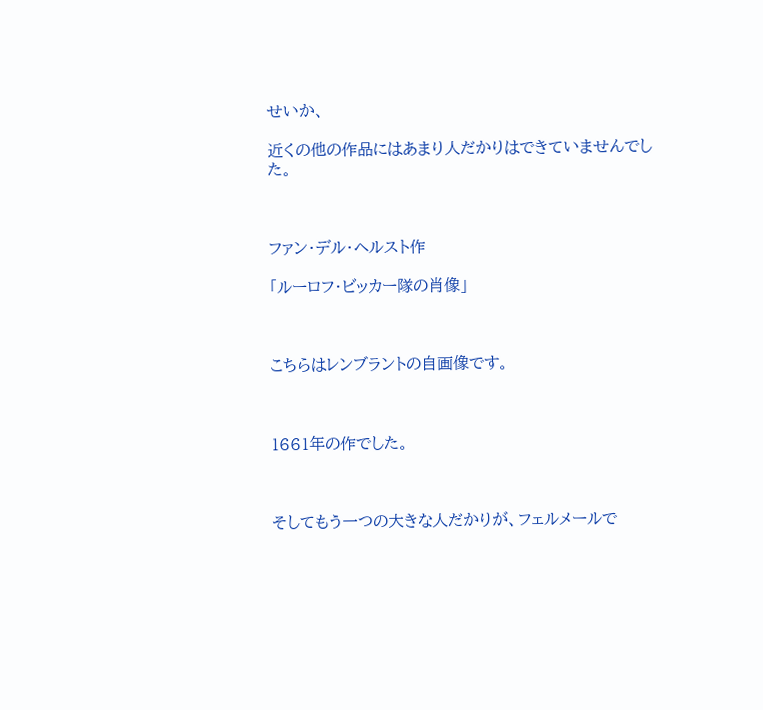せいか、

近くの他の作品にはあまり人だかりはできていませんでした。



ファン・デル・ヘルスト作

「ルーロフ・ビッカー隊の肖像」



こちらはレンブラントの自画像です。



1661年の作でした。



そしてもう一つの大きな人だかりが、フェルメールで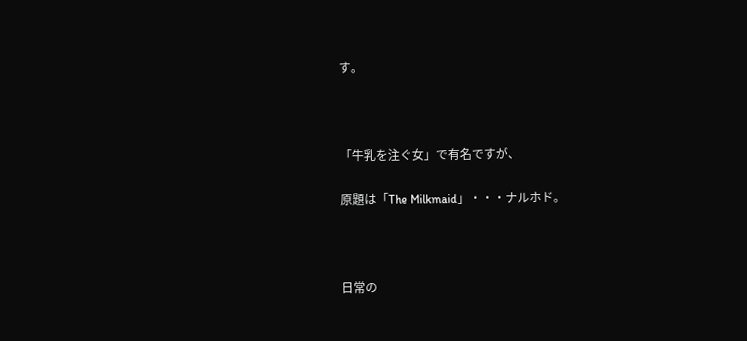す。



「牛乳を注ぐ女」で有名ですが、

原題は「The Milkmaid」・・・ナルホド。



日常の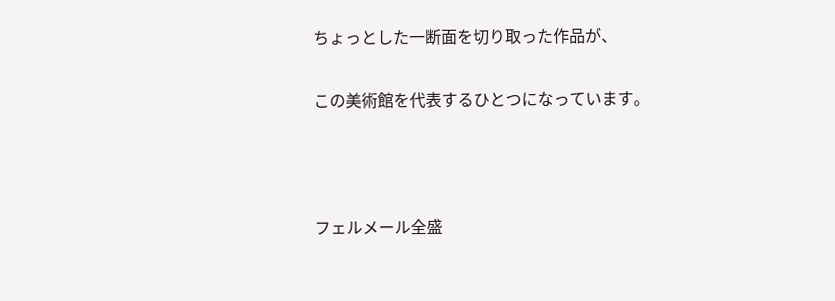ちょっとした一断面を切り取った作品が、

この美術館を代表するひとつになっています。



フェルメール全盛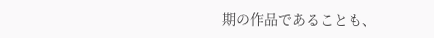期の作品であることも、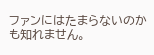ファンにはたまらないのかも知れません。